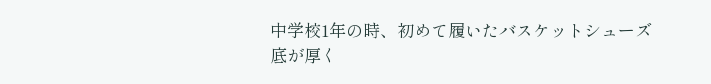中学校1年の時、初めて履いたバスケットシューズ
底が厚く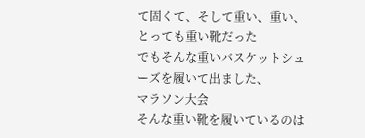て固くて、そして重い、重い、
とっても重い靴だった
でもそんな重いバスケットシューズを履いて出ました、
マラソン大会
そんな重い靴を履いているのは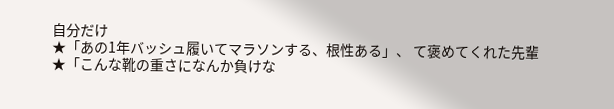自分だけ
★「あの1年バッシュ履いてマラソンする、根性ある」、 て褒めてくれた先輩
★「こんな靴の重さになんか負けな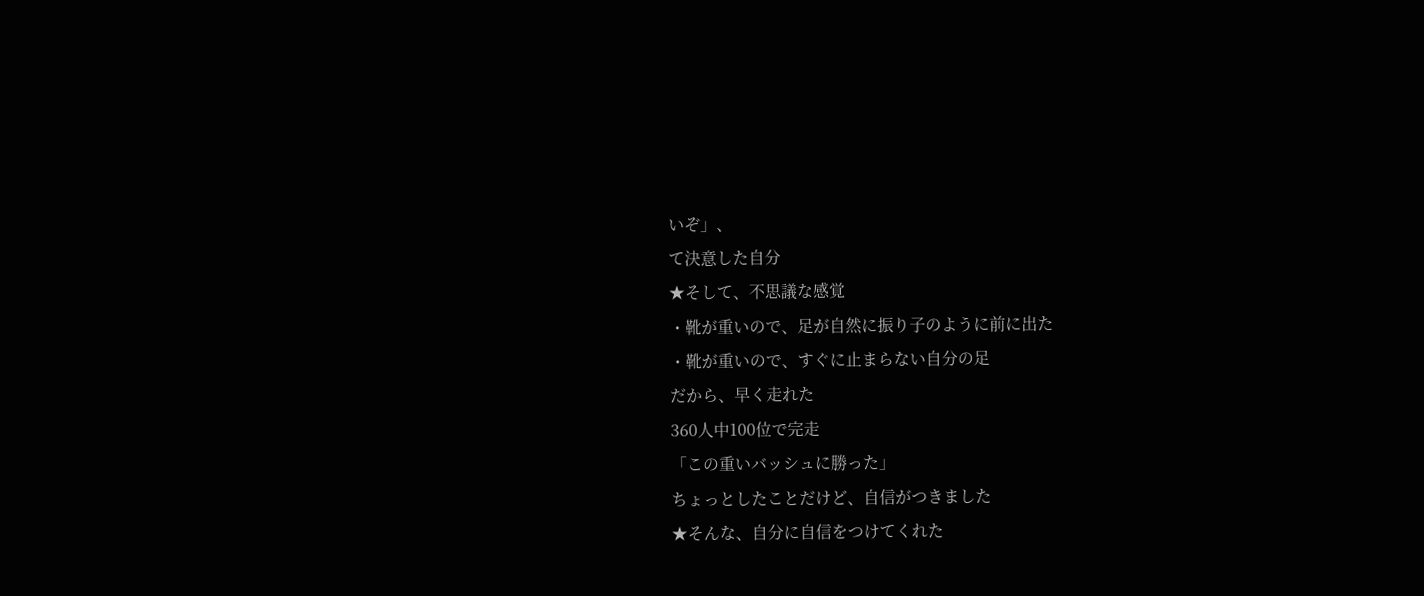いぞ」、
て決意した自分
★そして、不思議な感覚
・靴が重いので、足が自然に振り子のように前に出た
・靴が重いので、すぐに止まらない自分の足
だから、早く走れた
360人中100位で完走
「この重いバッシュに勝った」
ちょっとしたことだけど、自信がつきました
★そんな、自分に自信をつけてくれた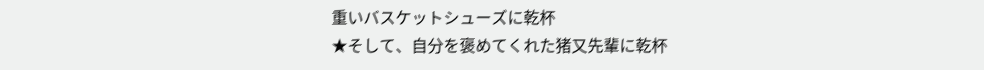重いバスケットシューズに乾杯
★そして、自分を褒めてくれた猪又先輩に乾杯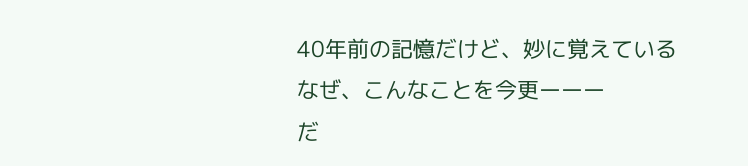40年前の記憶だけど、妙に覚えている
なぜ、こんなことを今更ーーー
だ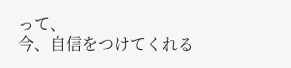って、
今、自信をつけてくれる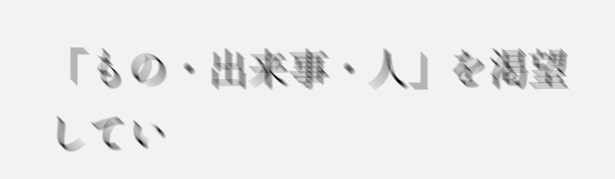「もの・出来事・人」を渇望してい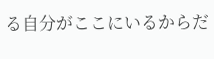る自分がここにいるからだ